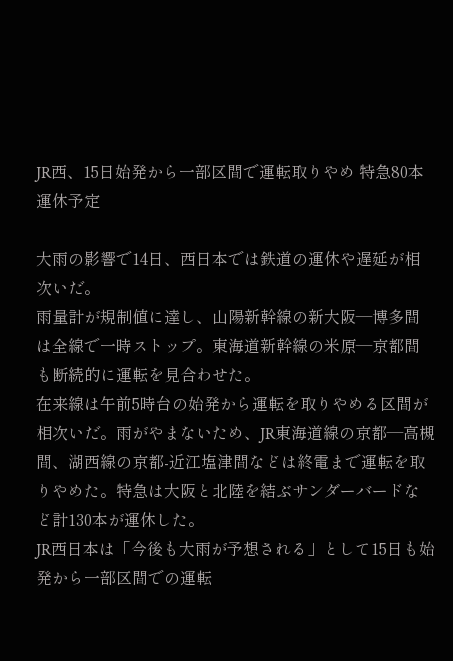JR西、15日始発から一部区間で運転取りやめ 特急80本運休予定

大雨の影響で14日、西日本では鉄道の運休や遅延が相次いだ。
雨量計が規制値に達し、山陽新幹線の新大阪―博多間は全線で一時ストップ。東海道新幹線の米原―京都間も断続的に運転を見合わせた。
在来線は午前5時台の始発から運転を取りやめる区間が相次いだ。雨がやまないため、JR東海道線の京都―高槻間、湖西線の京都-近江塩津間などは終電まで運転を取りやめた。特急は大阪と北陸を結ぶサンダーバードなど計130本が運休した。
JR西日本は「今後も大雨が予想される」として15日も始発から一部区間での運転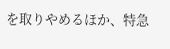を取りやめるほか、特急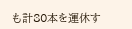も計80本を運休す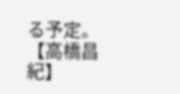る予定。【高橋昌紀】